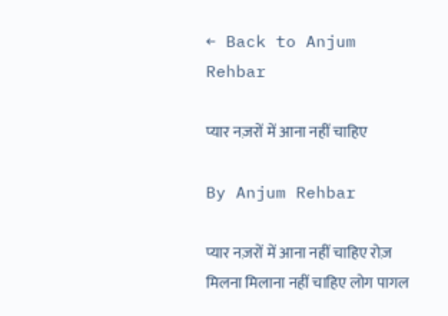← Back to Anjum Rehbar

प्यार नज़रों में आना नहीं चाहिए

By Anjum Rehbar

प्यार नज़रों में आना नहीं चाहिए रोज़ मिलना मिलाना नहीं चाहिए लोग पागल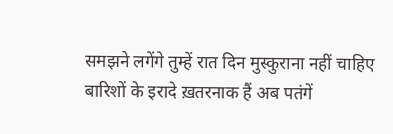समझने लगेंगे तुम्हें रात दिन मुस्कुराना नहीं चाहिए बारिशों के इरादे ख़तरनाक हैं अब पतंगें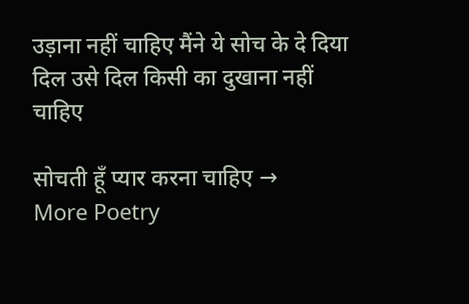उड़ाना नहीं चाहिए मैंने ये सोच के दे दिया दिल उसे दिल किसी का दुखाना नहीं चाहिए

सोचती हूँ प्यार करना चाहिए →
More Poetry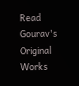Read Gourav's Original Works